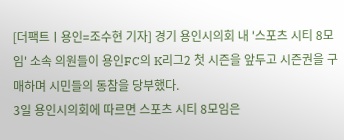[더팩트ㅣ용인=조수현 기자] 경기 용인시의회 내 '스포츠 시티 8모임' 소속 의원들이 용인FC의 K리그2 첫 시즌을 앞두고 시즌권을 구매하며 시민들의 동참을 당부했다.
3일 용인시의회에 따르면 스포츠 시티 8모임은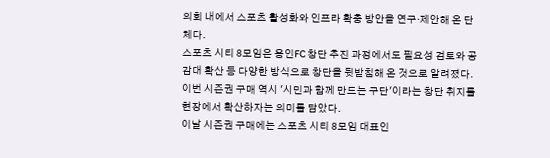의회 내에서 스포츠 활성화와 인프라 확충 방안을 연구·제안해 온 단체다.
스포츠 시티 8모임은 용인FC 창단 추진 과정에서도 필요성 검토와 공감대 확산 등 다양한 방식으로 창단을 뒷받침해 온 것으로 알려졌다.
이번 시즌권 구매 역시 '시민과 함께 만드는 구단'이라는 창단 취지를 현장에서 확산하자는 의미를 담았다.
이날 시즌권 구매에는 스포츠 시티 8모임 대표인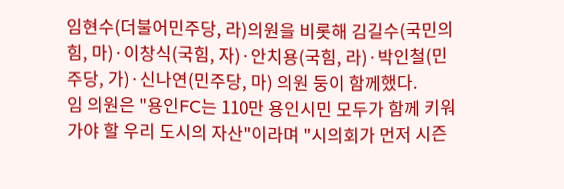임현수(더불어민주당, 라)의원을 비롯해 김길수(국민의힘, 마)·이창식(국힘, 자)·안치용(국힘, 라)·박인철(민주당, 가)·신나연(민주당, 마) 의원 둥이 함께했다.
임 의원은 "용인FC는 110만 용인시민 모두가 함께 키워가야 할 우리 도시의 자산"이라며 "시의회가 먼저 시즌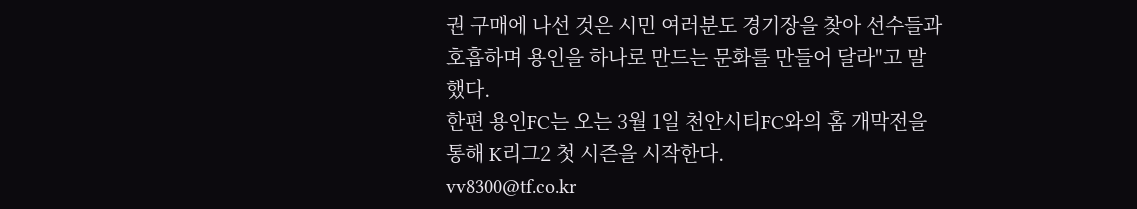권 구매에 나선 것은 시민 여러분도 경기장을 찾아 선수들과 호흡하며 용인을 하나로 만드는 문화를 만들어 달라"고 말했다.
한편 용인FC는 오는 3월 1일 천안시티FC와의 홈 개막전을 통해 K리그2 첫 시즌을 시작한다.
vv8300@tf.co.kr